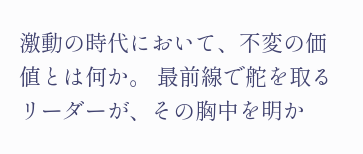激動の時代において、不変の価値とは何か。 最前線で舵を取るリーダーが、その胸中を明か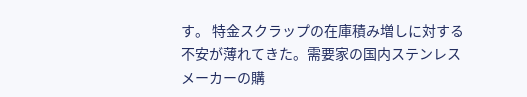す。 特金スクラップの在庫積み増しに対する不安が薄れてきた。需要家の国内ステンレスメーカーの購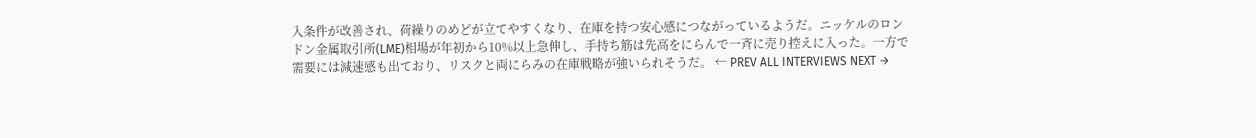入条件が改善され、荷繰りのめどが立てやすくなり、在庫を持つ安心感につながっているようだ。ニッケルのロンドン金属取引所(LME)相場が年初から10%以上急伸し、手持ち筋は先高をにらんで一斉に売り控えに入った。一方で需要には減速感も出ており、リスクと両にらみの在庫戦略が強いられそうだ。 ← PREV ALL INTERVIEWS NEXT →